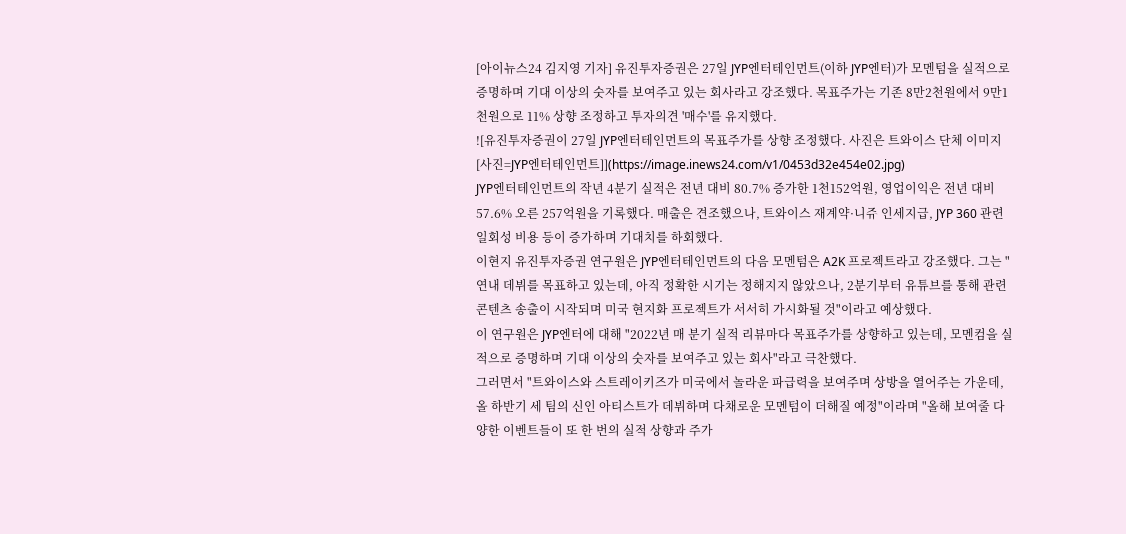[아이뉴스24 김지영 기자] 유진투자증권은 27일 JYP엔터테인먼트(이하 JYP엔터)가 모멘텀을 실적으로 증명하며 기대 이상의 숫자를 보여주고 있는 회사라고 강조했다. 목표주가는 기존 8만2천원에서 9만1천원으로 11% 상향 조정하고 투자의견 '매수'를 유지했다.
![유진투자증권이 27일 JYP엔터테인먼트의 목표주가를 상향 조정했다. 사진은 트와이스 단체 이미지 [사진=JYP엔터테인먼트]](https://image.inews24.com/v1/0453d32e454e02.jpg)
JYP엔터테인먼트의 작년 4분기 실적은 전년 대비 80.7% 증가한 1천152억원, 영업이익은 전년 대비 57.6% 오른 257억원을 기록했다. 매출은 견조했으나, 트와이스 재계약·니쥬 인세지급, JYP 360 관련 일회성 비용 등이 증가하며 기대치를 하회했다.
이현지 유진투자증권 연구원은 JYP엔터테인먼트의 다음 모멘텀은 A2K 프로젝트라고 강조했다. 그는 "연내 데뷔를 목표하고 있는데, 아직 정확한 시기는 정해지지 않았으나, 2분기부터 유튜브를 통해 관련 콘텐츠 송출이 시작되며 미국 현지화 프로젝트가 서서히 가시화될 것"이라고 예상했다.
이 연구원은 JYP엔터에 대해 "2022년 매 분기 실적 리뷰마다 목표주가를 상향하고 있는데, 모멘컴을 실적으로 증명하며 기대 이상의 숫자를 보여주고 있는 회사"라고 극찬했다.
그러면서 "트와이스와 스트레이키즈가 미국에서 놀라운 파급력을 보여주며 상방을 열어주는 가운데, 올 하반기 세 팀의 신인 아티스트가 데뷔하며 다채로운 모멘텀이 더해질 예정"이라며 "올해 보여줄 다양한 이벤트들이 또 한 번의 실적 상향과 주가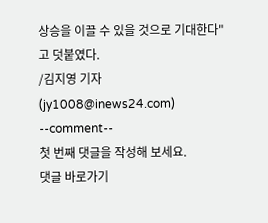상승을 이끌 수 있을 것으로 기대한다"고 덧붙였다.
/김지영 기자(jy1008@inews24.com)
--comment--
첫 번째 댓글을 작성해 보세요.
댓글 바로가기